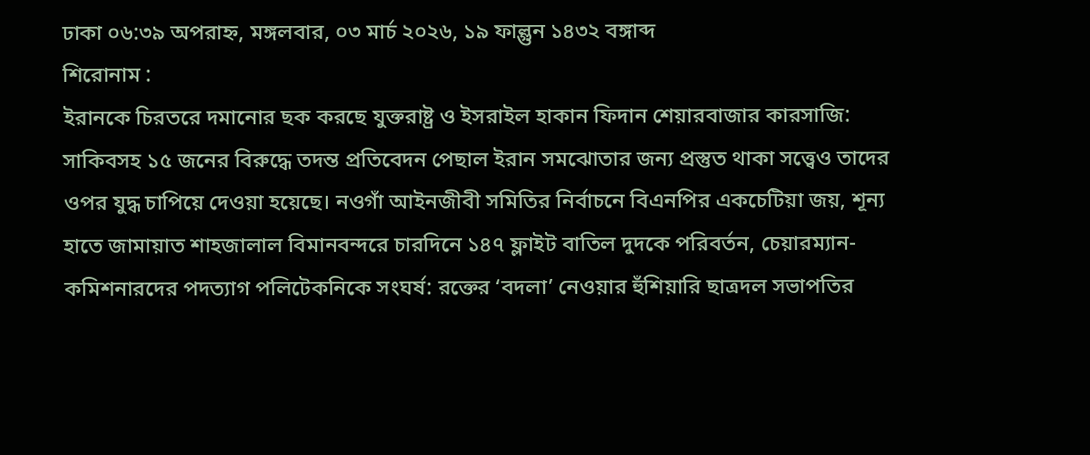ঢাকা ০৬:৩৯ অপরাহ্ন, মঙ্গলবার, ০৩ মার্চ ২০২৬, ১৯ ফাল্গুন ১৪৩২ বঙ্গাব্দ
শিরোনাম :
ইরানকে চিরতরে দমানোর ছক করছে যুক্তরাষ্ট্র ও ইসরাইল হাকান ফিদান শেয়ারবাজার কারসাজি: সাকিবসহ ১৫ জনের বিরুদ্ধে তদন্ত প্রতিবেদন পেছাল ইরান সমঝোতার জন্য প্রস্তুত থাকা সত্ত্বেও তাদের ওপর যুদ্ধ চাপিয়ে দেওয়া হয়েছে। নওগাঁ আইনজীবী সমিতির নির্বাচনে বিএনপির একচেটিয়া জয়, শূন্য হাতে জামায়াত শাহজালাল বিমানবন্দরে চারদিনে ১৪৭ ফ্লাইট বাতিল দুদকে পরিবর্তন, চেয়ারম্যান-কমিশনারদের পদত্যাগ পলিটেকনিকে সংঘর্ষ: রক্তের ‘বদলা’ নেওয়ার হুঁশিয়ারি ছাত্রদল সভাপতির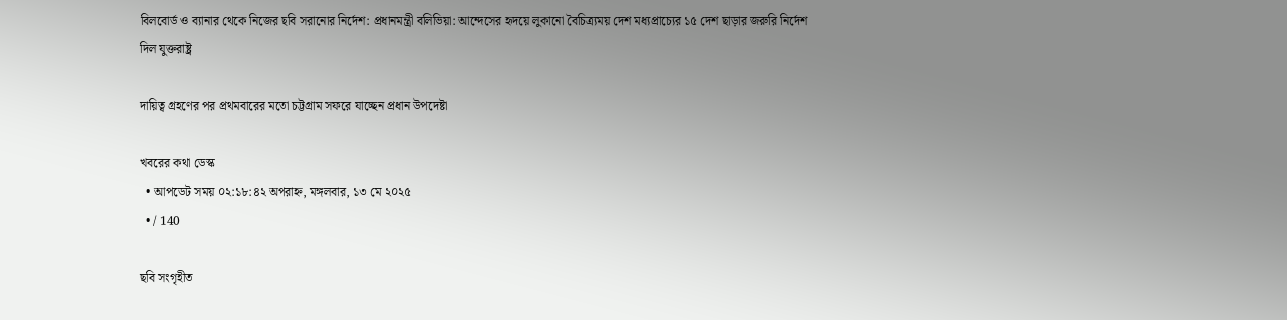বিলবোর্ড ও ব্যানার থেকে নিজের ছবি সরানোর নির্দেশ: প্রধানমন্ত্রী বলিভিয়া: আন্দেসের হৃদয়ে লুকানো বৈচিত্র্যময় দেশ মধ্যপ্রাচ্যের ১৫ দেশ ছাড়ার জরুরি নির্দেশ দিল যুক্তরাষ্ট্র

দায়িত্ব গ্রহণের পর প্রথমবারের মতো চট্টগ্রাম সফরে যাচ্ছেন প্রধান উপদেষ্টা

খবরের কথা ডেস্ক
  • আপডেট সময় ০২:১৮:৪২ অপরাহ্ন, মঙ্গলবার, ১৩ মে ২০২৫
  • / 140

ছবি সংগৃহীত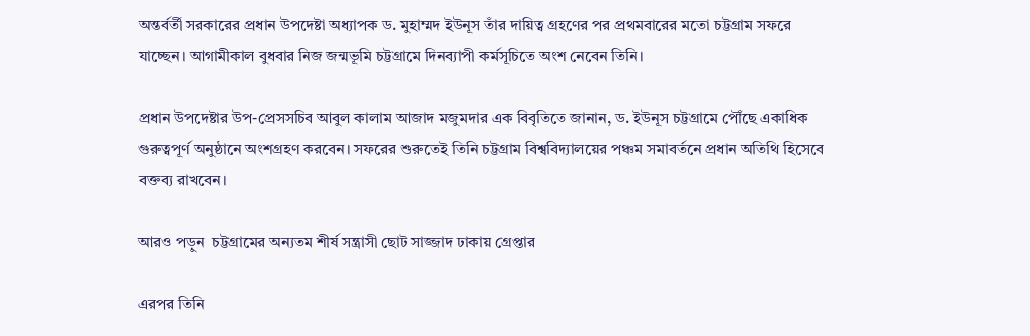অন্তর্বর্তী সরকারের প্রধান উপদেষ্টা অধ্যাপক ড. মুহাম্মদ ইউনূস তাঁর দায়িত্ব গ্রহণের পর প্রথমবারের মতো চট্টগ্রাম সফরে যাচ্ছেন। আগামীকাল বুধবার নিজ জন্মভূমি চট্টগ্রামে দিনব্যাপী কর্মসূচিতে অংশ নেবেন তিনি।

প্রধান উপদেষ্টার উপ-প্রেসসচিব আবুল কালাম আজাদ মজুমদার এক বিবৃতিতে জানান, ড. ইউনূস চট্টগ্রামে পৌঁছে একাধিক গুরুত্বপূর্ণ অনুষ্ঠানে অংশগ্রহণ করবেন। সফরের শুরুতেই তিনি চট্টগ্রাম বিশ্ববিদ্যালয়ের পঞ্চম সমাবর্তনে প্রধান অতিথি হিসেবে বক্তব্য রাখবেন।

আরও পড়ুন  চট্টগ্রামের অন্যতম শীর্ষ সন্ত্রাসী ছোট সাজ্জাদ ঢাকায় গ্রেপ্তার

এরপর তিনি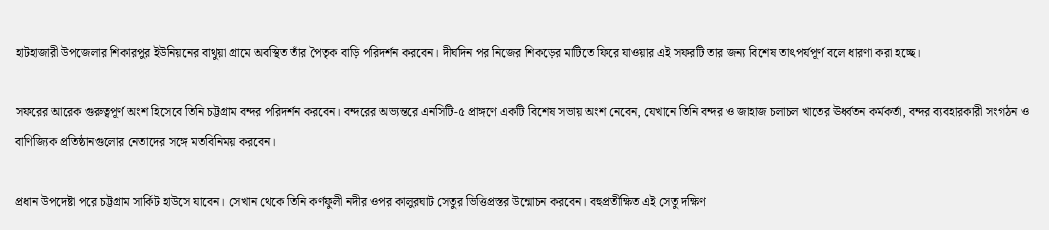হাটহাজারী উপজেলার শিকারপুর ইউনিয়নের বাথুয়া গ্রামে অবস্থিত তাঁর পৈতৃক বাড়ি পরিদর্শন করবেন। দীর্ঘদিন পর নিজের শিকড়ের মাটিতে ফিরে যাওয়ার এই সফরটি তার জন্য বিশেষ তাৎপর্যপূর্ণ বলে ধারণা করা হচ্ছে।

সফরের আরেক গুরুত্বপূর্ণ অংশ হিসেবে তিনি চট্টগ্রাম বন্দর পরিদর্শন করবেন। বন্দরের অভ্যন্তরে এনসিটি-৫ প্রাঙ্গণে একটি বিশেষ সভায় অংশ নেবেন, যেখানে তিনি বন্দর ও জাহাজ চলাচল খাতের ঊর্ধ্বতন কর্মকর্তা, বন্দর ব্যবহারকারী সংগঠন ও বাণিজ্যিক প্রতিষ্ঠানগুলোর নেতাদের সঙ্গে মতবিনিময় করবেন।

প্রধান উপদেষ্টা পরে চট্টগ্রাম সার্কিট হাউসে যাবেন। সেখান থেকে তিনি কর্ণফুলী নদীর ওপর কালুরঘাট সেতুর ভিত্তিপ্রস্তর উন্মোচন করবেন। বহুপ্রতীক্ষিত এই সেতু দক্ষিণ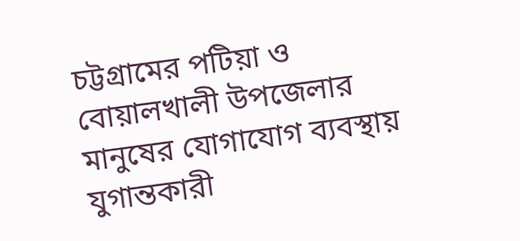চট্টগ্রামের পটিয়া ও বোয়ালখালী উপজেলার মানুষের যোগাযোগ ব্যবস্থায় যুগান্তকারী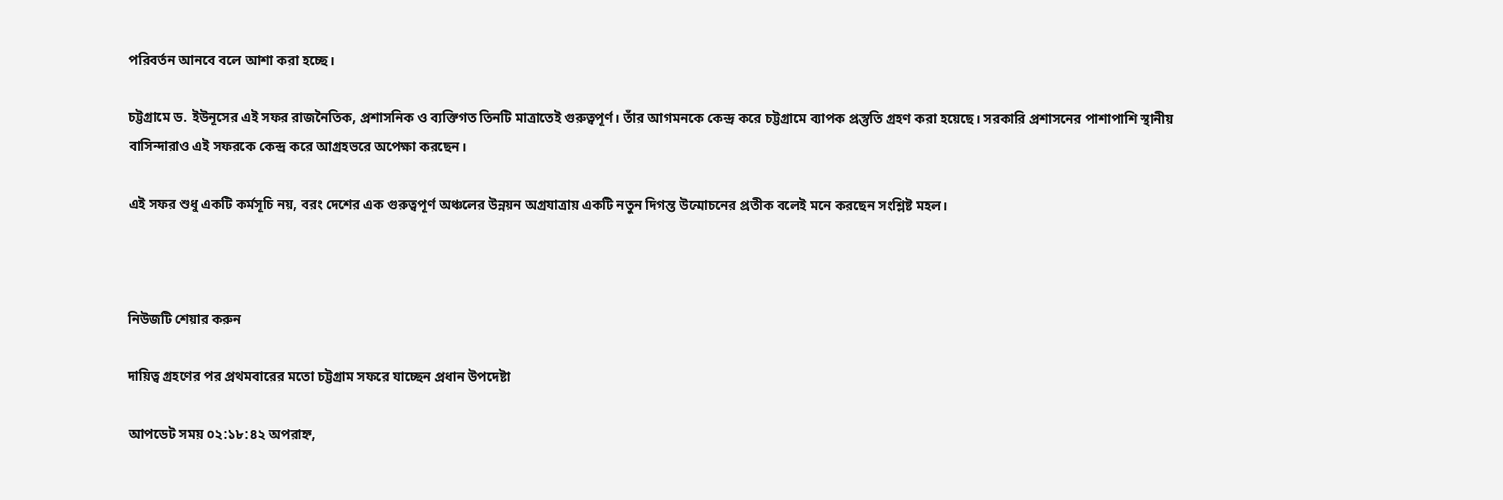পরিবর্তন আনবে বলে আশা করা হচ্ছে।

চট্টগ্রামে ড. ইউনূসের এই সফর রাজনৈতিক, প্রশাসনিক ও ব্যক্তিগত তিনটি মাত্রাতেই গুরুত্বপূর্ণ। তাঁর আগমনকে কেন্দ্র করে চট্টগ্রামে ব্যাপক প্রস্তুতি গ্রহণ করা হয়েছে। সরকারি প্রশাসনের পাশাপাশি স্থানীয় বাসিন্দারাও এই সফরকে কেন্দ্র করে আগ্রহভরে অপেক্ষা করছেন।

এই সফর শুধু একটি কর্মসূচি নয়, বরং দেশের এক গুরুত্বপূর্ণ অঞ্চলের উন্নয়ন অগ্রযাত্রায় একটি নতুন দিগন্ত উন্মোচনের প্রতীক বলেই মনে করছেন সংশ্লিষ্ট মহল।



নিউজটি শেয়ার করুন

দায়িত্ব গ্রহণের পর প্রথমবারের মতো চট্টগ্রাম সফরে যাচ্ছেন প্রধান উপদেষ্টা

আপডেট সময় ০২:১৮:৪২ অপরাহ্ন,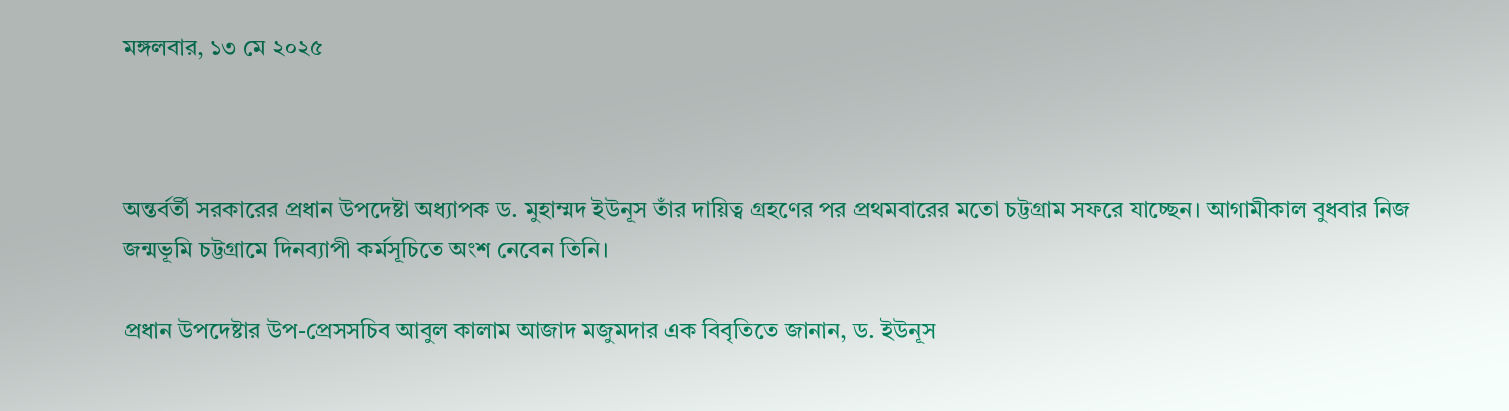মঙ্গলবার, ১৩ মে ২০২৫



অন্তর্বর্তী সরকারের প্রধান উপদেষ্টা অধ্যাপক ড. মুহাম্মদ ইউনূস তাঁর দায়িত্ব গ্রহণের পর প্রথমবারের মতো চট্টগ্রাম সফরে যাচ্ছেন। আগামীকাল বুধবার নিজ জন্মভূমি চট্টগ্রামে দিনব্যাপী কর্মসূচিতে অংশ নেবেন তিনি।

প্রধান উপদেষ্টার উপ-প্রেসসচিব আবুল কালাম আজাদ মজুমদার এক বিবৃতিতে জানান, ড. ইউনূস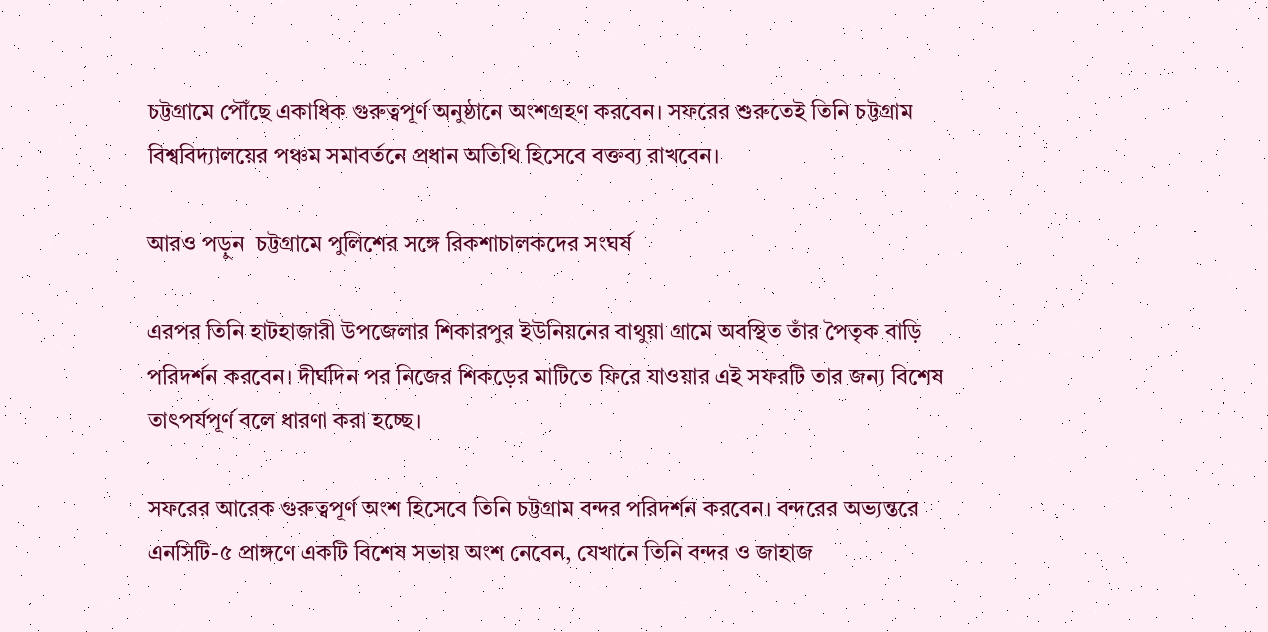চট্টগ্রামে পৌঁছে একাধিক গুরুত্বপূর্ণ অনুষ্ঠানে অংশগ্রহণ করবেন। সফরের শুরুতেই তিনি চট্টগ্রাম বিশ্ববিদ্যালয়ের পঞ্চম সমাবর্তনে প্রধান অতিথি হিসেবে বক্তব্য রাখবেন।

আরও পড়ুন  চট্টগ্রামে পুলিশের সঙ্গে রিকশাচালকদের সংঘর্ষ

এরপর তিনি হাটহাজারী উপজেলার শিকারপুর ইউনিয়নের বাথুয়া গ্রামে অবস্থিত তাঁর পৈতৃক বাড়ি পরিদর্শন করবেন। দীর্ঘদিন পর নিজের শিকড়ের মাটিতে ফিরে যাওয়ার এই সফরটি তার জন্য বিশেষ তাৎপর্যপূর্ণ বলে ধারণা করা হচ্ছে।

সফরের আরেক গুরুত্বপূর্ণ অংশ হিসেবে তিনি চট্টগ্রাম বন্দর পরিদর্শন করবেন। বন্দরের অভ্যন্তরে এনসিটি-৫ প্রাঙ্গণে একটি বিশেষ সভায় অংশ নেবেন, যেখানে তিনি বন্দর ও জাহাজ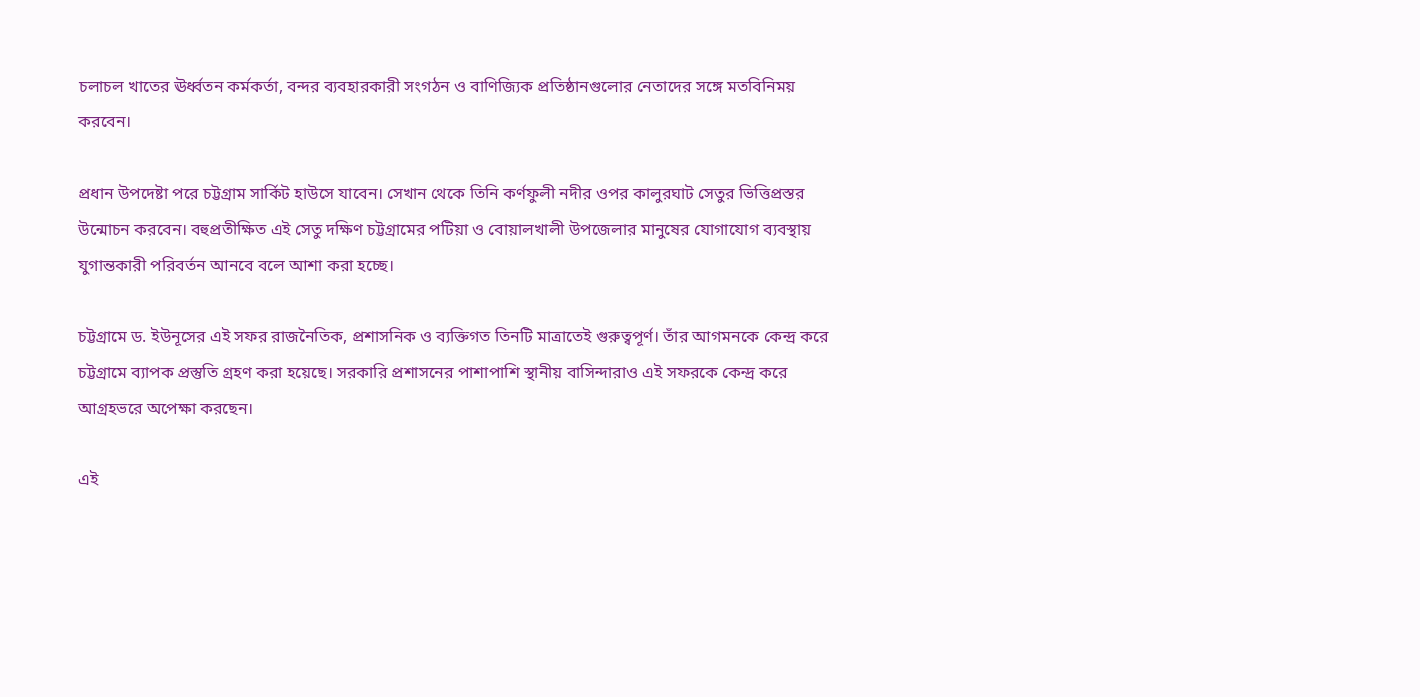চলাচল খাতের ঊর্ধ্বতন কর্মকর্তা, বন্দর ব্যবহারকারী সংগঠন ও বাণিজ্যিক প্রতিষ্ঠানগুলোর নেতাদের সঙ্গে মতবিনিময় করবেন।

প্রধান উপদেষ্টা পরে চট্টগ্রাম সার্কিট হাউসে যাবেন। সেখান থেকে তিনি কর্ণফুলী নদীর ওপর কালুরঘাট সেতুর ভিত্তিপ্রস্তর উন্মোচন করবেন। বহুপ্রতীক্ষিত এই সেতু দক্ষিণ চট্টগ্রামের পটিয়া ও বোয়ালখালী উপজেলার মানুষের যোগাযোগ ব্যবস্থায় যুগান্তকারী পরিবর্তন আনবে বলে আশা করা হচ্ছে।

চট্টগ্রামে ড. ইউনূসের এই সফর রাজনৈতিক, প্রশাসনিক ও ব্যক্তিগত তিনটি মাত্রাতেই গুরুত্বপূর্ণ। তাঁর আগমনকে কেন্দ্র করে চট্টগ্রামে ব্যাপক প্রস্তুতি গ্রহণ করা হয়েছে। সরকারি প্রশাসনের পাশাপাশি স্থানীয় বাসিন্দারাও এই সফরকে কেন্দ্র করে আগ্রহভরে অপেক্ষা করছেন।

এই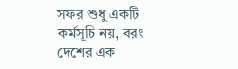সফর শুধু একটি কর্মসূচি নয়, বরং দেশের এক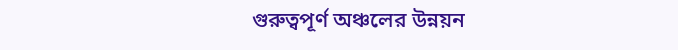গুরুত্বপূর্ণ অঞ্চলের উন্নয়ন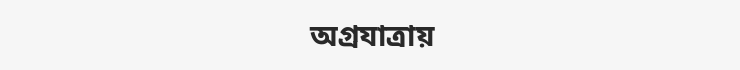অগ্রযাত্রায়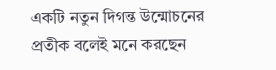একটি নতুন দিগন্ত উন্মোচনের প্রতীক বলেই মনে করছেন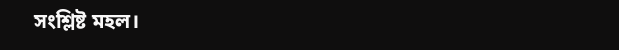সংশ্লিষ্ট মহল।